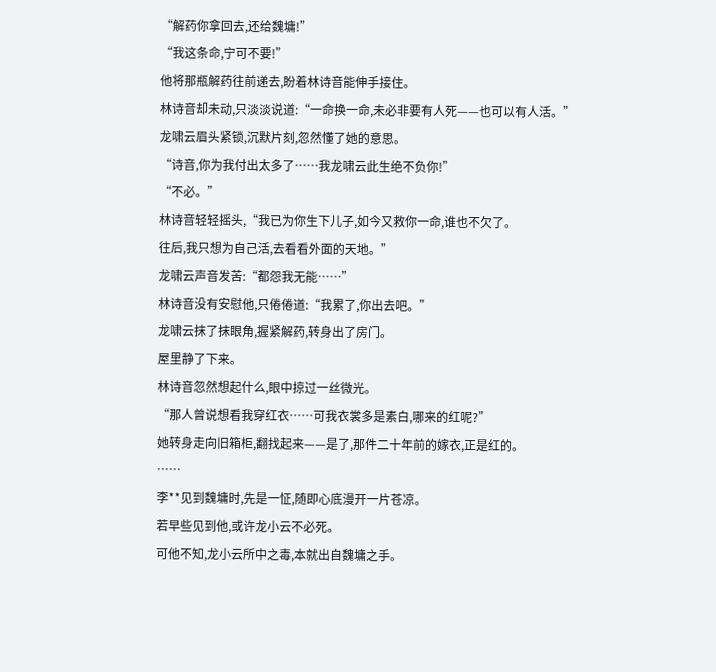“解药你拿回去,还给魏墉!”
“我这条命,宁可不要!”
他将那瓶解药往前递去,盼着林诗音能伸手接住。
林诗音却未动,只淡淡说道:“一命换一命,未必非要有人死——也可以有人活。”
龙啸云眉头紧锁,沉默片刻,忽然懂了她的意思。
“诗音,你为我付出太多了……我龙啸云此生绝不负你!”
“不必。”
林诗音轻轻摇头,“我已为你生下儿子,如今又救你一命,谁也不欠了。
往后,我只想为自己活,去看看外面的天地。”
龙啸云声音发苦:“都怨我无能……”
林诗音没有安慰他,只倦倦道:“我累了,你出去吧。”
龙啸云抹了抹眼角,握紧解药,转身出了房门。
屋里静了下来。
林诗音忽然想起什么,眼中掠过一丝微光。
“那人曾说想看我穿红衣……可我衣裳多是素白,哪来的红呢?”
她转身走向旧箱柜,翻找起来——是了,那件二十年前的嫁衣,正是红的。
……
李**见到魏墉时,先是一怔,随即心底漫开一片苍凉。
若早些见到他,或许龙小云不必死。
可他不知,龙小云所中之毒,本就出自魏墉之手。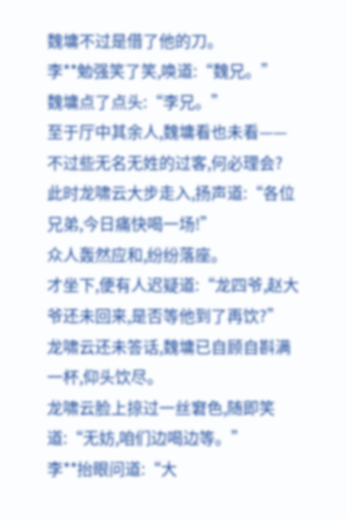魏墉不过是借了他的刀。
李**勉强笑了笑,唤道:“魏兄。”
魏墉点了点头:“李兄。”
至于厅中其余人,魏墉看也未看——不过些无名无姓的过客,何必理会?
此时龙啸云大步走入,扬声道:“各位兄弟,今日痛快喝一场!”
众人轰然应和,纷纷落座。
才坐下,便有人迟疑道:“龙四爷,赵大爷还未回来,是否等他到了再饮?”
龙啸云还未答话,魏墉已自顾自斟满一杯,仰头饮尽。
龙啸云脸上掠过一丝窘色,随即笑道:“无妨,咱们边喝边等。”
李**抬眼问道:“大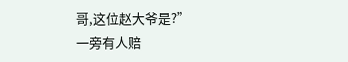哥,这位赵大爷是?”
一旁有人赔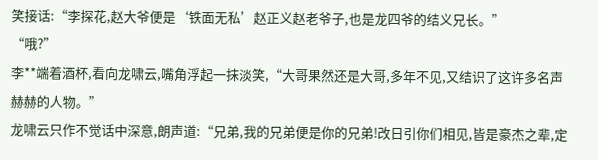笑接话:“李探花,赵大爷便是‘铁面无私’赵正义赵老爷子,也是龙四爷的结义兄长。”
“哦?”
李**端着酒杯,看向龙啸云,嘴角浮起一抹淡笑,“大哥果然还是大哥,多年不见,又结识了这许多名声赫赫的人物。”
龙啸云只作不觉话中深意,朗声道:“兄弟,我的兄弟便是你的兄弟!改日引你们相见,皆是豪杰之辈,定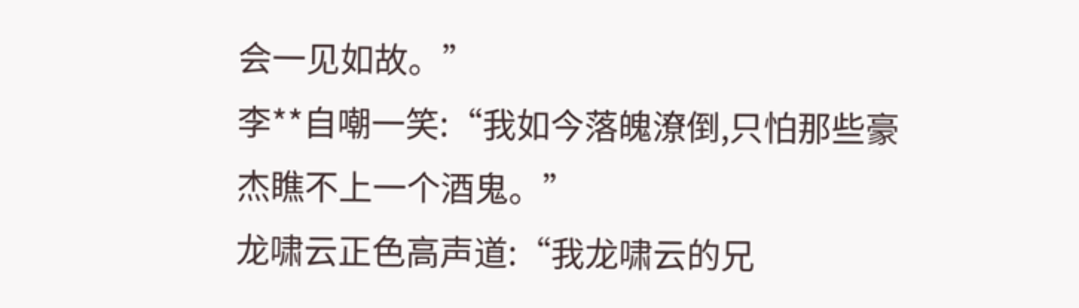会一见如故。”
李**自嘲一笑:“我如今落魄潦倒,只怕那些豪杰瞧不上一个酒鬼。”
龙啸云正色高声道:“我龙啸云的兄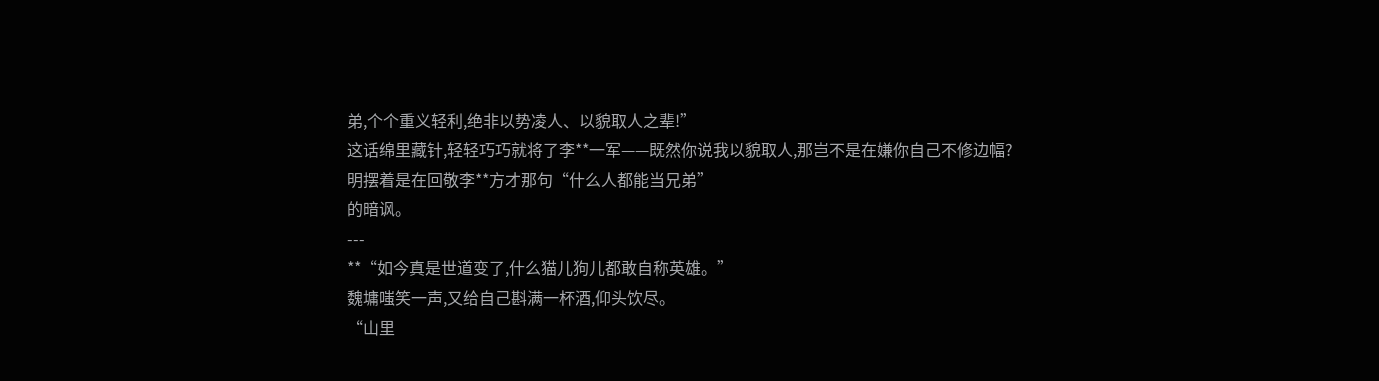弟,个个重义轻利,绝非以势凌人、以貌取人之辈!”
这话绵里藏针,轻轻巧巧就将了李**一军——既然你说我以貌取人,那岂不是在嫌你自己不修边幅?
明摆着是在回敬李**方才那句“什么人都能当兄弟”
的暗讽。
---
**“如今真是世道变了,什么猫儿狗儿都敢自称英雄。”
魏墉嗤笑一声,又给自己斟满一杯酒,仰头饮尽。
“山里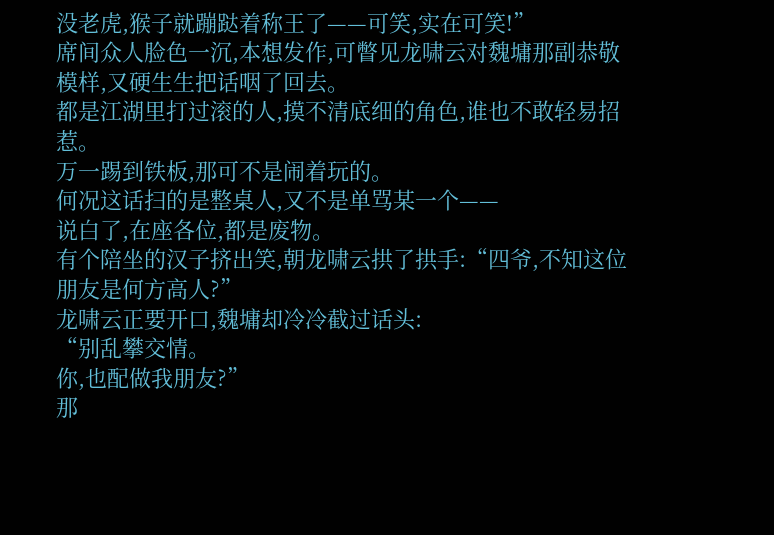没老虎,猴子就蹦跶着称王了——可笑,实在可笑!”
席间众人脸色一沉,本想发作,可瞥见龙啸云对魏墉那副恭敬模样,又硬生生把话咽了回去。
都是江湖里打过滚的人,摸不清底细的角色,谁也不敢轻易招惹。
万一踢到铁板,那可不是闹着玩的。
何况这话扫的是整桌人,又不是单骂某一个——
说白了,在座各位,都是废物。
有个陪坐的汉子挤出笑,朝龙啸云拱了拱手:“四爷,不知这位朋友是何方高人?”
龙啸云正要开口,魏墉却冷冷截过话头:
“别乱攀交情。
你,也配做我朋友?”
那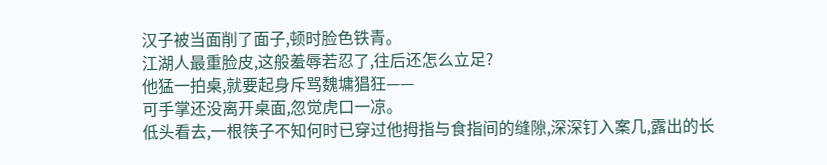汉子被当面削了面子,顿时脸色铁青。
江湖人最重脸皮,这般羞辱若忍了,往后还怎么立足?
他猛一拍桌,就要起身斥骂魏墉猖狂——
可手掌还没离开桌面,忽觉虎口一凉。
低头看去,一根筷子不知何时已穿过他拇指与食指间的缝隙,深深钉入案几,露出的长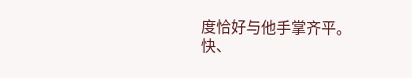度恰好与他手掌齐平。
快、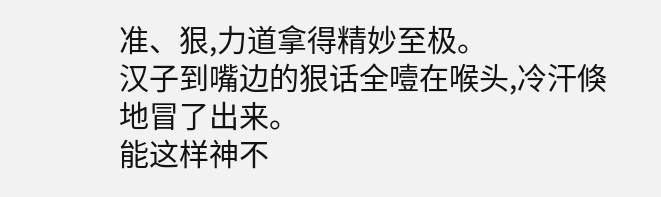准、狠,力道拿得精妙至极。
汉子到嘴边的狠话全噎在喉头,冷汗倏地冒了出来。
能这样神不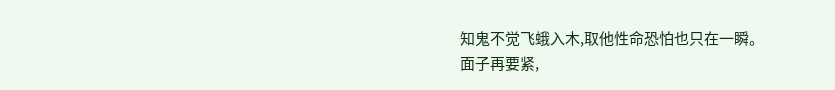知鬼不觉飞蛾入木,取他性命恐怕也只在一瞬。
面子再要紧,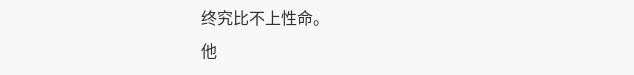终究比不上性命。
他